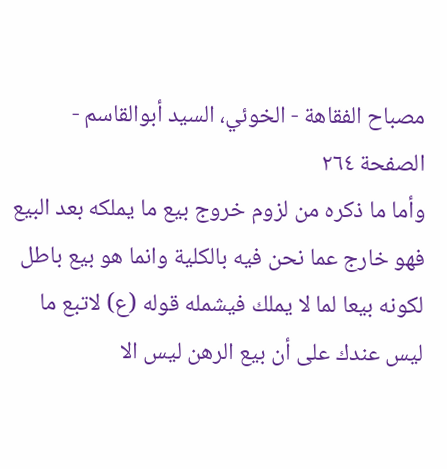مصباح الفقاهة - الخوئي، السيد أبوالقاسم - الصفحة ٢٦٤
وأما ما ذكره من لزوم خروج بيع ما يملكه بعد البيع فهو خارج عما نحن فيه بالكلية وانما هو بيع باطل لكونه بيعا لما لا يملك فيشمله قوله (ع) لاتبع ما ليس عندك على أن بيع الرهن ليس الا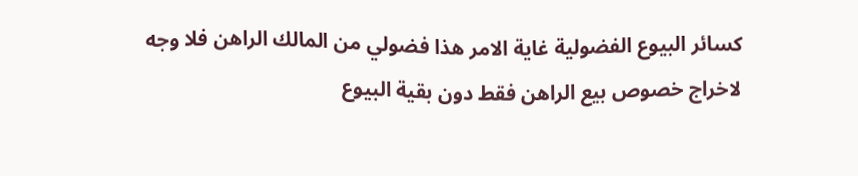كسائر البيوع الفضولية غاية الامر هذا فضولي من المالك الراهن فلا وجه لاخراج خصوص بيع الراهن فقط دون بقية البيوع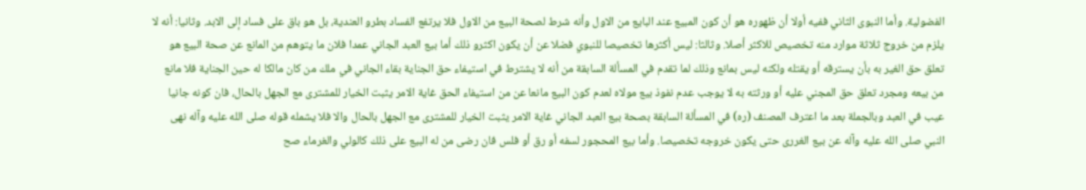الفضولية. وأما النبوى الثاني ففيه أولا أن ظهوره هو أن كون المبيع عند البايع من الاول وأنه شرط لصحة البيع من الاول فلا يرتفع الفساد بطرو العندية، بل هو باق على فساد إلى الابد. وثانيا: أنه لا يلزم من خروج ثلاثة موارد منه تخصيص للاكثر أصلا. وثالثا: ليس أكثرها تخصيصا للنبوي فضلا عن أن يكون اكثرو ذلك أما بيع العبد الجاني عمدا فلان ما يتوهم من المانع عن صحة البيع هو تعلق حق الغير به بأن يسترقه أو يقتله ولكنه ليس بمانع وذلك لما تقدم في المسألة السابقة من أنه لا يشترط في استيفاء حق الجناية بقاء الجاني في ملك من كان مالكا له حين الجناية فلا مانع من بيعه ومجرد تعلق حق المجني عليه أو ورثته به لا يوجب عدم نفوذ بيع مولاه لعدم كون البيع مانعا عن من استيفاء الحق غاية الامر يثبت الخيار للمشترى مع الجهل بالحال، فان كونه جانيا عيب في العبد وبالجملة بعد ما اعترف المصنف (ره) في المسألة السابقة بصحة بيع العبد الجاني غاية الامر يثبت الخيار للمشترى مع الجهل بالحال والا فلا يشمله قوله صلى الله عليه وآله نهى النبي صلى الله عليه وآله عن بيع الغررى حتى يكون خروجه تخصيصا. وأما بيع المحجور لسفه أو رق أو فلس فان رضى من له البيع على ذلك كالولي والغرماء صح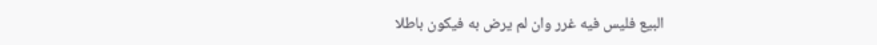البيع فليس فيه غرر وان لم يرض به فيكون باطلا